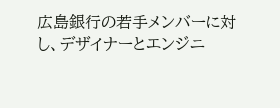広島銀行の若手メンバーに対し、デザイナーとエンジニ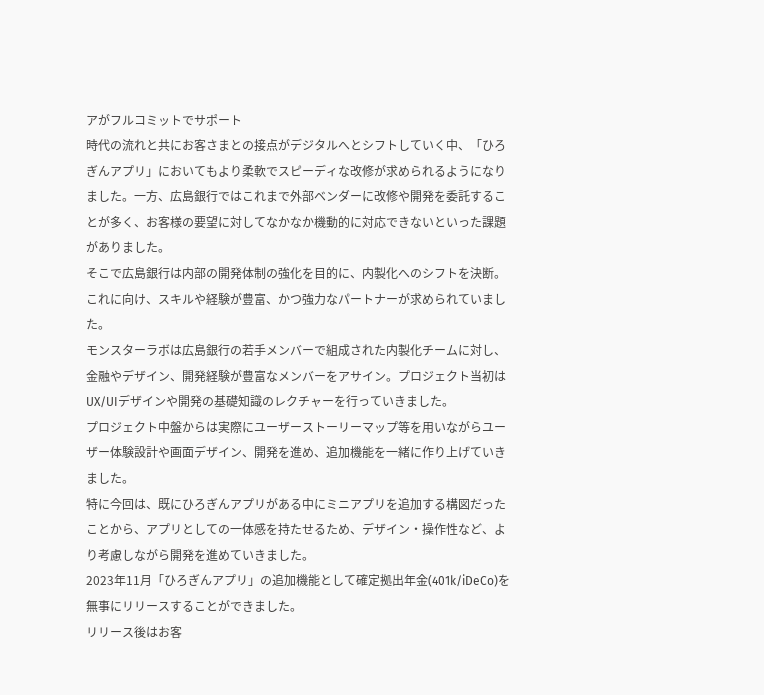アがフルコミットでサポート
時代の流れと共にお客さまとの接点がデジタルへとシフトしていく中、「ひろぎんアプリ」においてもより柔軟でスピーディな改修が求められるようになりました。一方、広島銀行ではこれまで外部ベンダーに改修や開発を委託することが多く、お客様の要望に対してなかなか機動的に対応できないといった課題がありました。
そこで広島銀行は内部の開発体制の強化を目的に、内製化へのシフトを決断。これに向け、スキルや経験が豊富、かつ強力なパートナーが求められていました。
モンスターラボは広島銀行の若手メンバーで組成された内製化チームに対し、金融やデザイン、開発経験が豊富なメンバーをアサイン。プロジェクト当初はUX/UIデザインや開発の基礎知識のレクチャーを行っていきました。
プロジェクト中盤からは実際にユーザーストーリーマップ等を用いながらユーザー体験設計や画面デザイン、開発を進め、追加機能を一緒に作り上げていきました。
特に今回は、既にひろぎんアプリがある中にミニアプリを追加する構図だったことから、アプリとしての一体感を持たせるため、デザイン・操作性など、より考慮しながら開発を進めていきました。
2023年11月「ひろぎんアプリ」の追加機能として確定拠出年金(401k/iDeCo)を無事にリリースすることができました。
リリース後はお客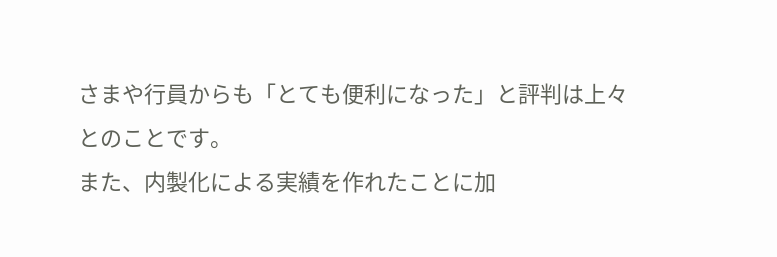さまや行員からも「とても便利になった」と評判は上々とのことです。
また、内製化による実績を作れたことに加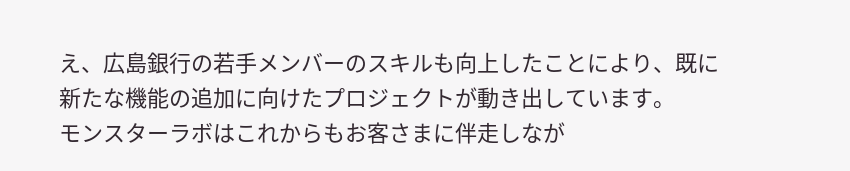え、広島銀行の若手メンバーのスキルも向上したことにより、既に新たな機能の追加に向けたプロジェクトが動き出しています。
モンスターラボはこれからもお客さまに伴走しなが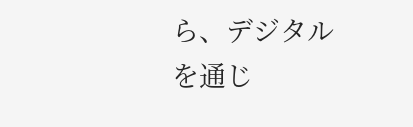ら、デジタルを通じ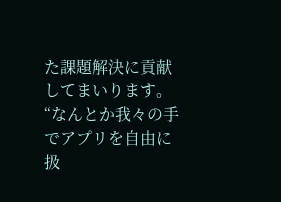た課題解決に貢献してまいります。
“なんとか我々の手でアプリを自由に扱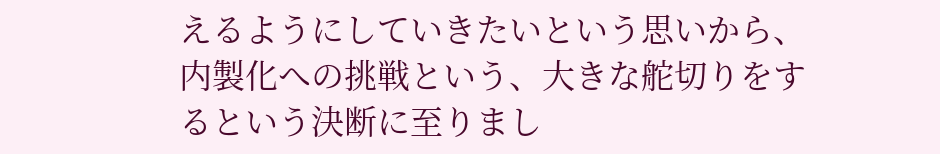えるようにしていきたいという思いから、内製化への挑戦という、大きな舵切りをするという決断に至りまし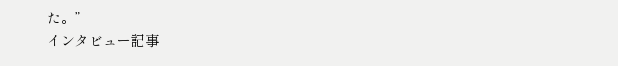た。”
インタビュー記事